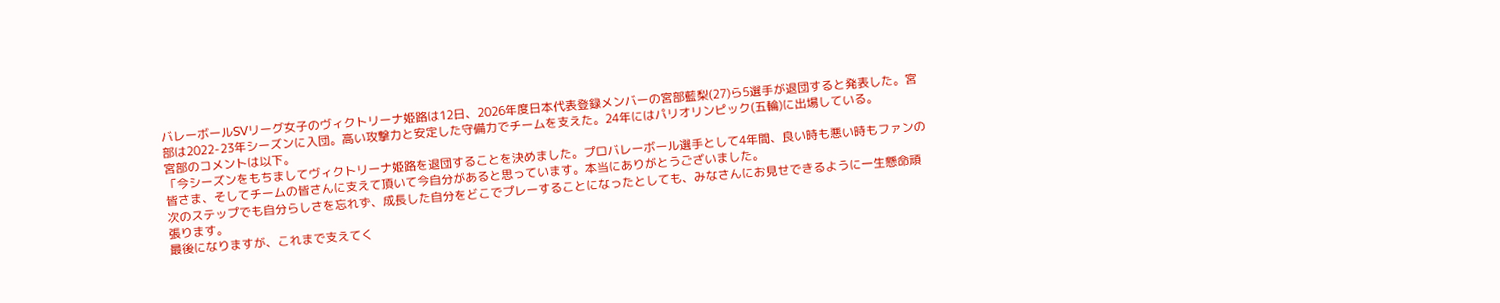バレーボールSVリーグ女子のヴィクトリーナ姫路は12日、2026年度日本代表登録メンバーの宮部藍梨(27)ら5選手が退団すると発表した。宮部は2022-23年シーズンに入団。高い攻撃力と安定した守備力でチームを支えた。24年にはパリオリンピック(五輪)に出場している。
宮部のコメントは以下。
「今シーズンをもちましてヴィクトリーナ姫路を退団することを決めました。プロバレーボール選手として4年間、良い時も悪い時もファンの皆さま、そしてチームの皆さんに支えて頂いて今自分があると思っています。本当にありがとうございました。
次のステップでも自分らしさを忘れず、成長した自分をどこでプレーすることになったとしても、みなさんにお見せできるように一生懸命頑張ります。
最後になりますが、これまで支えてく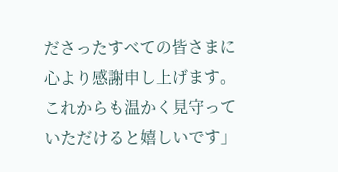ださったすべての皆さまに心より感謝申し上げます。これからも温かく見守っていただけると嬉しいです」